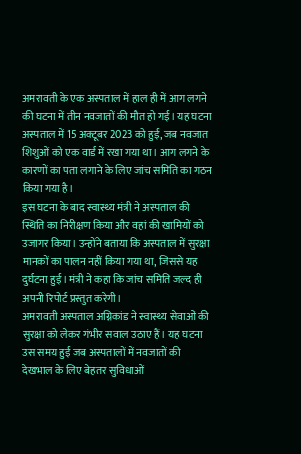अमरावती के एक अस्पताल में हाल ही में आग लगने की घटना में तीन नवजातों की मौत हो गई। यह घटना अस्पताल में 15 अक्टूबर 2023 को हुई, जब नवजात शिशुओं को एक वार्ड में रखा गया था। आग लगने के कारणों का पता लगाने के लिए जांच समिति का गठन किया गया है।
इस घटना के बाद स्वास्थ्य मंत्री ने अस्पताल की स्थिति का निरीक्षण किया और वहां की खामियों को उजागर किया। उन्होंने बताया कि अस्पताल में सुरक्षा मानकों का पालन नहीं किया गया था, जिससे यह दुर्घटना हुई। मंत्री ने कहा कि जांच समिति जल्द ही अपनी रिपोर्ट प्रस्तुत करेगी।
अमरावती अस्पताल अग्निकांड ने स्वास्थ्य सेवाओं की सुरक्षा को लेकर गंभीर सवाल उठाए हैं। यह घटना उस समय हुई जब अस्पतालों में नवजातों की देखभाल के लिए बेहतर सुविधाओं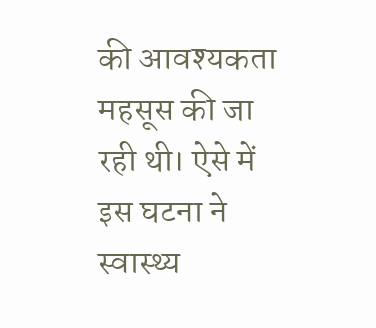की आवश्यकता महसूस की जा रही थी। ऐसे में इस घटना ने स्वास्थ्य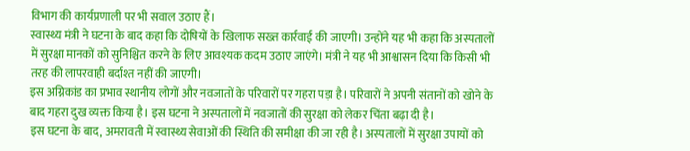विभाग की कार्यप्रणाली पर भी सवाल उठाए हैं।
स्वास्थ्य मंत्री ने घटना के बाद कहा कि दोषियों के खिलाफ सख्त कार्रवाई की जाएगी। उन्होंने यह भी कहा कि अस्पतालों में सुरक्षा मानकों को सुनिश्चित करने के लिए आवश्यक कदम उठाए जाएंगे। मंत्री ने यह भी आश्वासन दिया कि किसी भी तरह की लापरवाही बर्दाश्त नहीं की जाएगी।
इस अग्निकांड का प्रभाव स्थानीय लोगों और नवजातों के परिवारों पर गहरा पड़ा है। परिवारों ने अपनी संतानों को खोने के बाद गहरा दुख व्यक्त किया है। इस घटना ने अस्पतालों में नवजातों की सुरक्षा को लेकर चिंता बढ़ा दी है।
इस घटना के बाद, अमरावती में स्वास्थ्य सेवाओं की स्थिति की समीक्षा की जा रही है। अस्पतालों में सुरक्षा उपायों को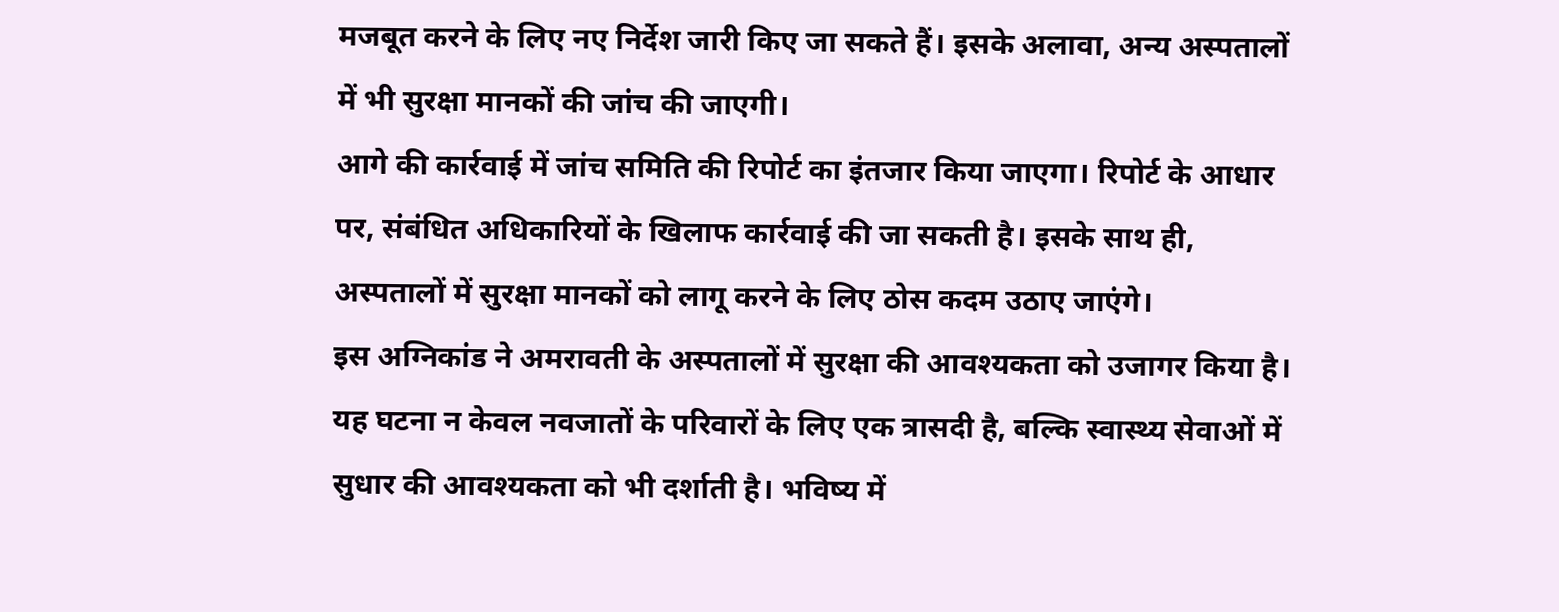मजबूत करने के लिए नए निर्देश जारी किए जा सकते हैं। इसके अलावा, अन्य अस्पतालों में भी सुरक्षा मानकों की जांच की जाएगी।
आगे की कार्रवाई में जांच समिति की रिपोर्ट का इंतजार किया जाएगा। रिपोर्ट के आधार पर, संबंधित अधिकारियों के खिलाफ कार्रवाई की जा सकती है। इसके साथ ही, अस्पतालों में सुरक्षा मानकों को लागू करने के लिए ठोस कदम उठाए जाएंगे।
इस अग्निकांड ने अमरावती के अस्पतालों में सुरक्षा की आवश्यकता को उजागर किया है। यह घटना न केवल नवजातों के परिवारों के लिए एक त्रासदी है, बल्कि स्वास्थ्य सेवाओं में सुधार की आवश्यकता को भी दर्शाती है। भविष्य में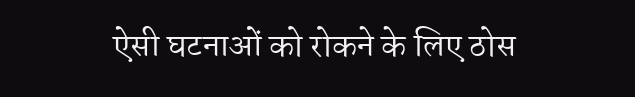ऐसी घटनाओं को रोकने के लिए ठोस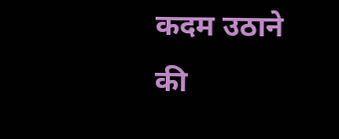कदम उठाने की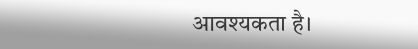आवश्यकता है।